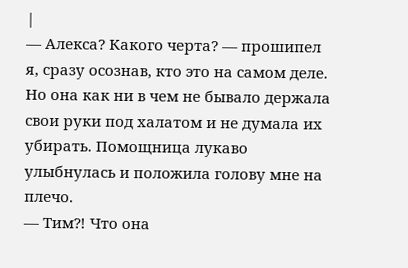|
— Алекса? Какого черта? — прошипел я, сразу осознав, кто это на самом деле.
Но она как ни в чем не бывало держала свои руки под халатом и не думала их убирать. Помощница лукаво улыбнулась и положила голову мне на плечо.
— Тим⁈ Что она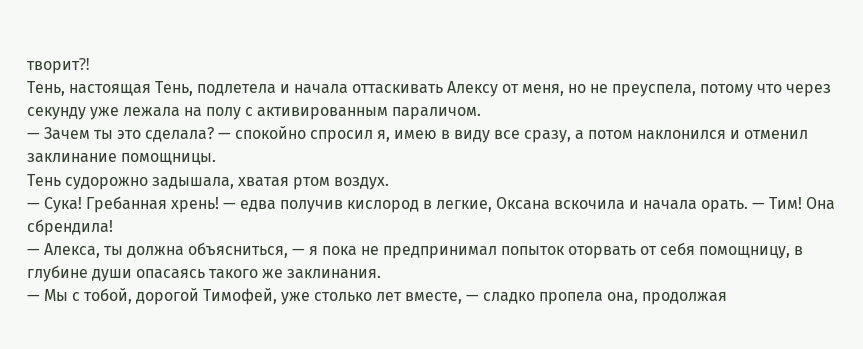творит⁈
Тень, настоящая Тень, подлетела и начала оттаскивать Алексу от меня, но не преуспела, потому что через секунду уже лежала на полу с активированным параличом.
— Зачем ты это сделала? — спокойно спросил я, имею в виду все сразу, а потом наклонился и отменил заклинание помощницы.
Тень судорожно задышала, хватая ртом воздух.
— Сука! Гребанная хрень! — едва получив кислород в легкие, Оксана вскочила и начала орать. — Тим! Она сбрендила!
— Алекса, ты должна объясниться, — я пока не предпринимал попыток оторвать от себя помощницу, в глубине души опасаясь такого же заклинания.
— Мы с тобой, дорогой Тимофей, уже столько лет вместе, — сладко пропела она, продолжая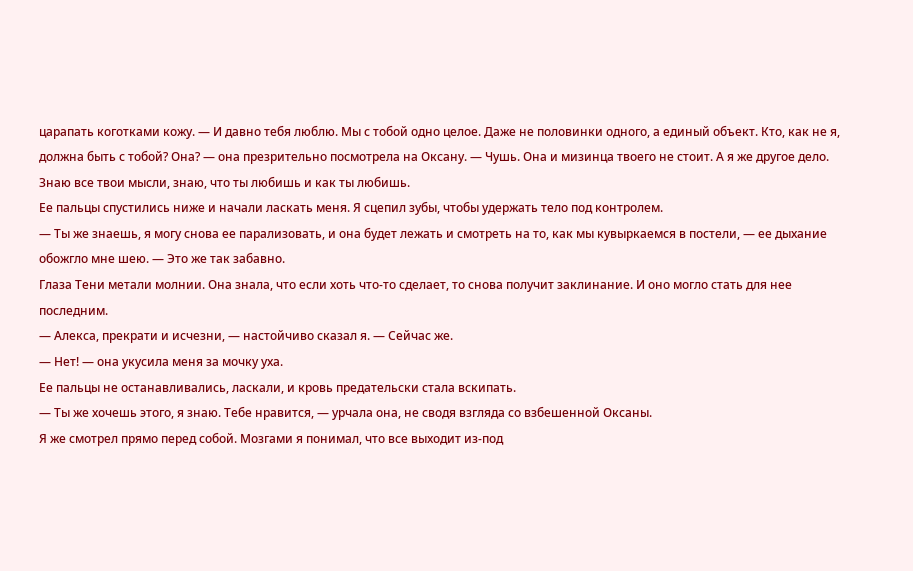царапать коготками кожу. — И давно тебя люблю. Мы с тобой одно целое. Даже не половинки одного, а единый объект. Кто, как не я, должна быть с тобой? Она? — она презрительно посмотрела на Оксану. — Чушь. Она и мизинца твоего не стоит. А я же другое дело. Знаю все твои мысли, знаю, что ты любишь и как ты любишь.
Ее пальцы спустились ниже и начали ласкать меня. Я сцепил зубы, чтобы удержать тело под контролем.
— Ты же знаешь, я могу снова ее парализовать, и она будет лежать и смотреть на то, как мы кувыркаемся в постели, — ее дыхание обожгло мне шею. — Это же так забавно.
Глаза Тени метали молнии. Она знала, что если хоть что-то сделает, то снова получит заклинание. И оно могло стать для нее последним.
— Алекса, прекрати и исчезни, — настойчиво сказал я. — Сейчас же.
— Нет! — она укусила меня за мочку уха.
Ее пальцы не останавливались, ласкали, и кровь предательски стала вскипать.
— Ты же хочешь этого, я знаю. Тебе нравится, — урчала она, не сводя взгляда со взбешенной Оксаны.
Я же смотрел прямо перед собой. Мозгами я понимал, что все выходит из-под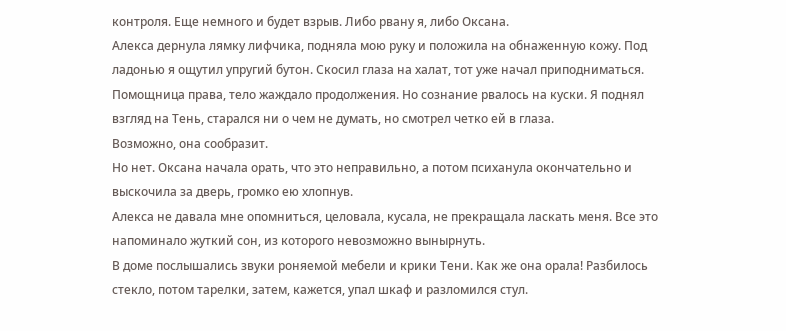контроля. Еще немного и будет взрыв. Либо рвану я, либо Оксана.
Алекса дернула лямку лифчика, подняла мою руку и положила на обнаженную кожу. Под ладонью я ощутил упругий бутон. Скосил глаза на халат, тот уже начал приподниматься.
Помощница права, тело жаждало продолжения. Но сознание рвалось на куски. Я поднял взгляд на Тень, старался ни о чем не думать, но смотрел четко ей в глаза.
Возможно, она сообразит.
Но нет. Оксана начала орать, что это неправильно, а потом психанула окончательно и выскочила за дверь, громко ею хлопнув.
Алекса не давала мне опомниться, целовала, кусала, не прекращала ласкать меня. Все это напоминало жуткий сон, из которого невозможно вынырнуть.
В доме послышались звуки роняемой мебели и крики Тени. Как же она орала! Разбилось стекло, потом тарелки, затем, кажется, упал шкаф и разломился стул.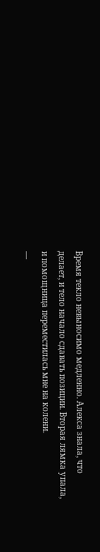Время текло невыносимо медленно. Алекса знала, что делает, и тело начало сдавать позиции. Вторая лямка упала, и помощница переместилась мне на колени.
—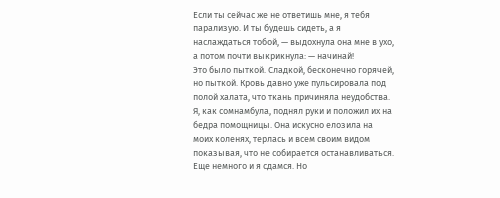Если ты сейчас же не ответишь мне, я тебя парализую. И ты будешь сидеть, а я наслаждаться тобой, — выдохнула она мне в ухо, а потом почти выкрикнула: — начинай!
Это было пыткой. Сладкой, бесконечно горячей, но пыткой. Кровь давно уже пульсировала под полой халата, что ткань причиняла неудобства.
Я, как сомнамбула, поднял руки и положил их на бедра помощницы. Она искусно елозила на моих коленях, терлась и всем своим видом показывая, что не собирается останавливаться.
Еще немного и я сдамся. Но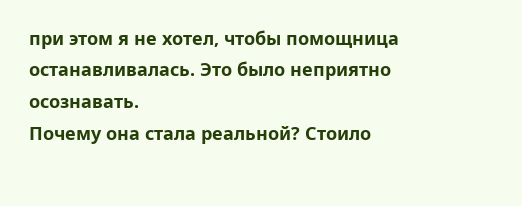при этом я не хотел, чтобы помощница останавливалась. Это было неприятно осознавать.
Почему она стала реальной? Стоило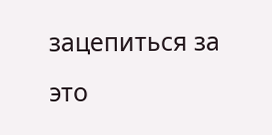зацепиться за это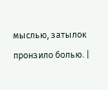мыслью, затылок пронзило болью. |